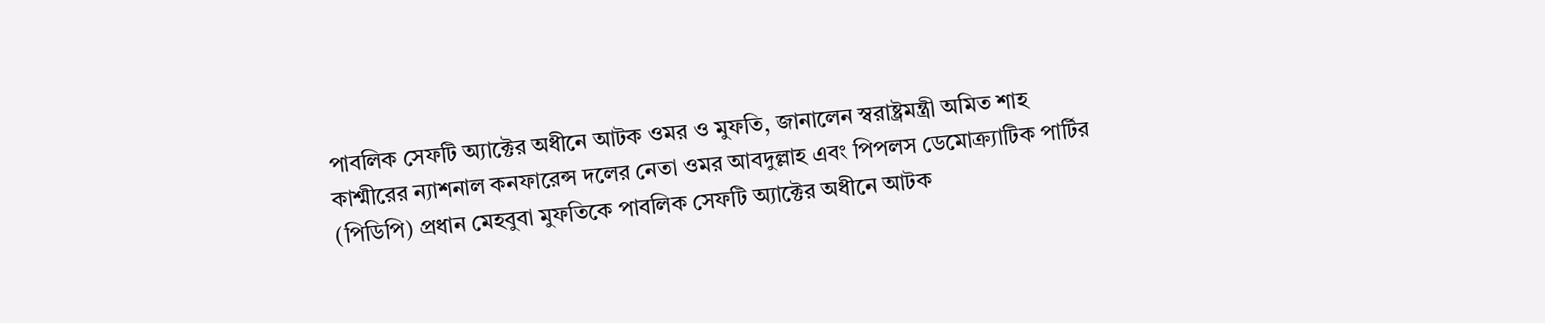পাবলিক সেফটি অ্যাক্টের অধীনে আটক ওমর ও মুফতি, জানালেন স্বরাষ্ট্রমন্ত্রী অমিত শাহ
কাশ্মীরের ন্যাশনাল কনফারেন্স দলের নেতা ওমর আবদুল্লাহ এবং পিপলস ডেমোক্র্যাটিক পার্টির (পিডিপি) প্রধান মেহবুবা মুফতিকে পাবলিক সেফটি অ্যাক্টের অধীনে আটক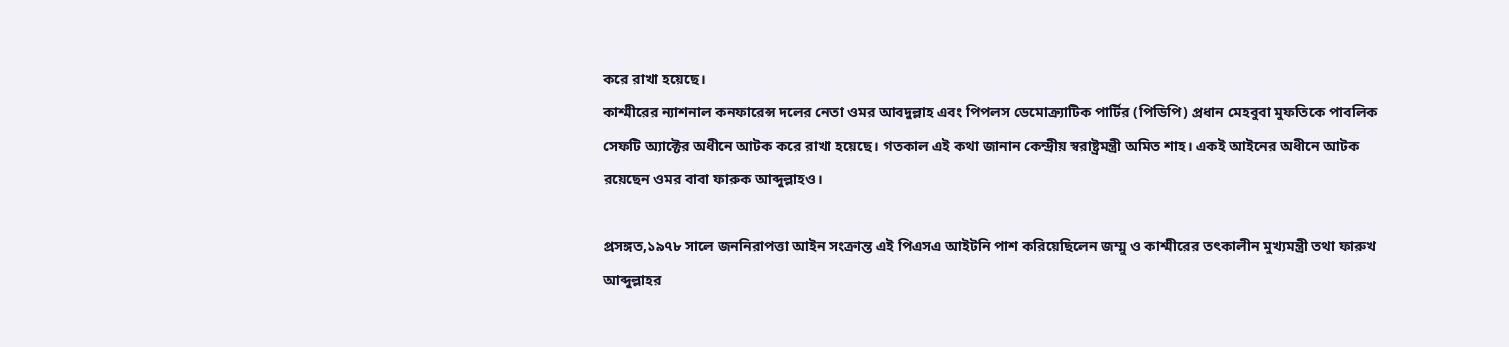করে রাখা হয়েছে।
কাশ্মীরের ন্যাশনাল কনফারেন্স দলের নেতা ওমর আবদুল্লাহ এবং পিপলস ডেমোক্র্যাটিক পার্টির (পিডিপি) প্রধান মেহবুবা মুফতিকে পাবলিক সেফটি অ্যাক্টের অধীনে আটক করে রাখা হয়েছে। গতকাল এই কথা জানান কেন্দ্রীয় স্বরাষ্ট্রমন্ত্রী অমিত শাহ। একই আইনের অধীনে আটক রয়েছেন ওমর বাবা ফারুক আব্দুল্লাহও।

প্রসঙ্গত,১৯৭৮ সালে জননিরাপত্তা আইন সংক্রান্ত এই পিএসএ আইটনি পাশ করিয়েছিলেন জম্মু ও কাশ্মীরের তৎকালীন মুখ্যমন্ত্রী তথা ফারুখ আব্দুল্লাহর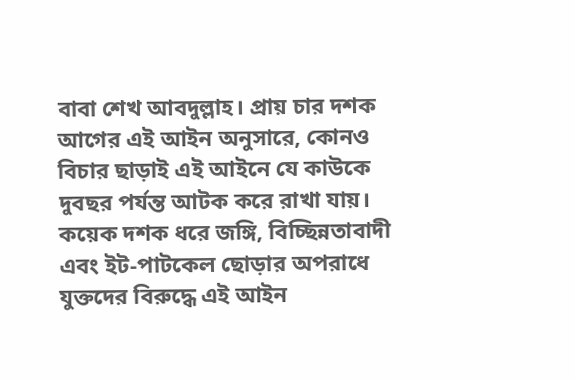বাবা শেখ আবদুল্লাহ। প্রায় চার দশক আগের এই আইন অনুসারে, কোনও বিচার ছাড়াই এই আইনে যে কাউকে দুবছর পর্যন্ত আটক করে রাখা যায়। কয়েক দশক ধরে জঙ্গি, বিচ্ছিন্নতাবাদী এবং ইট-পাটকেল ছোড়ার অপরাধে যুক্তদের বিরুদ্ধে এই আইন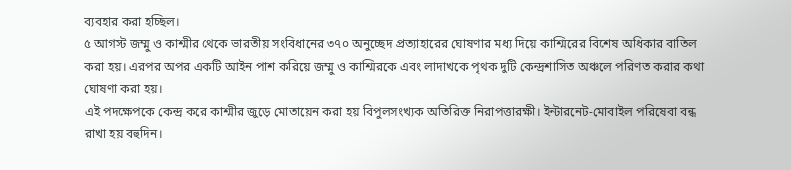ব্যবহার করা হচ্ছিল।
৫ আগস্ট জম্মু ও কাশ্মীর থেকে ভারতীয় সংবিধানের ৩৭০ অনুচ্ছেদ প্রত্যাহারের ঘোষণার মধ্য দিয়ে কাশ্মিরের বিশেষ অধিকার বাতিল করা হয়। এরপর অপর একটি আইন পাশ করিয়ে জম্মু ও কাশ্মিরকে এবং লাদাখকে পৃথক দুটি কেন্দ্রশাসিত অঞ্চলে পরিণত করার কথা ঘোষণা করা হয়।
এই পদক্ষেপকে কেন্দ্র করে কাশ্মীর জুড়ে মোতায়েন করা হয় বিপুলসংখ্যক অতিরিক্ত নিরাপত্তারক্ষী। ইন্টারনেট-মোবাইল পরিষেবা বন্ধ রাখা হয় বহুদিন।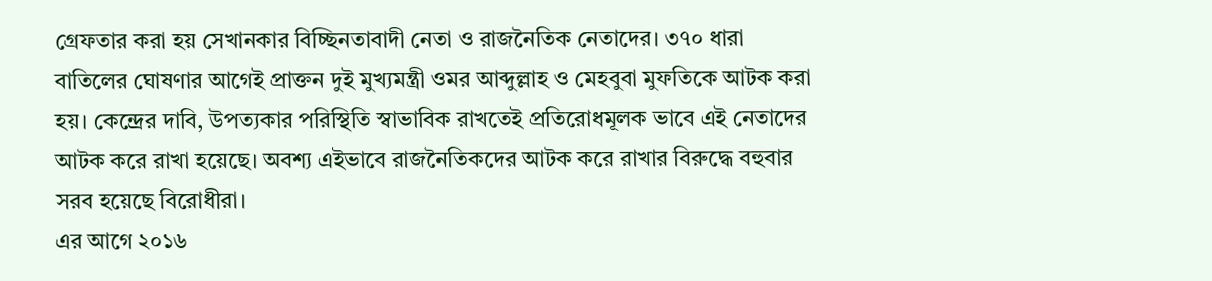গ্রেফতার করা হয় সেখানকার বিচ্ছিনতাবাদী নেতা ও রাজনৈতিক নেতাদের। ৩৭০ ধারা বাতিলের ঘোষণার আগেই প্রাক্তন দুই মুখ্যমন্ত্রী ওমর আব্দুল্লাহ ও মেহবুবা মুফতিকে আটক করা হয়। কেন্দ্রের দাবি, উপত্যকার পরিস্থিতি স্বাভাবিক রাখতেই প্রতিরোধমূলক ভাবে এই নেতাদের আটক করে রাখা হয়েছে। অবশ্য এইভাবে রাজনৈতিকদের আটক করে রাখার বিরুদ্ধে বহুবার সরব হয়েছে বিরোধীরা।
এর আগে ২০১৬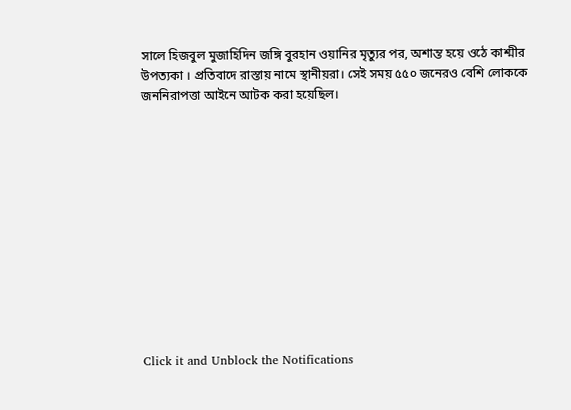সালে হিজবুল মুজাহিদিন জঙ্গি বুরহান ওয়ানির মৃত্যুর পর, অশান্ত হয়ে ওঠে কাশ্মীর উপত্যকা । প্রতিবাদে রাস্তায় নামে স্থানীয়রা। সেই সময় ৫৫০ জনেরও বেশি লোককে জননিরাপত্তা আইনে আটক করা হয়েছিল।












Click it and Unblock the Notifications